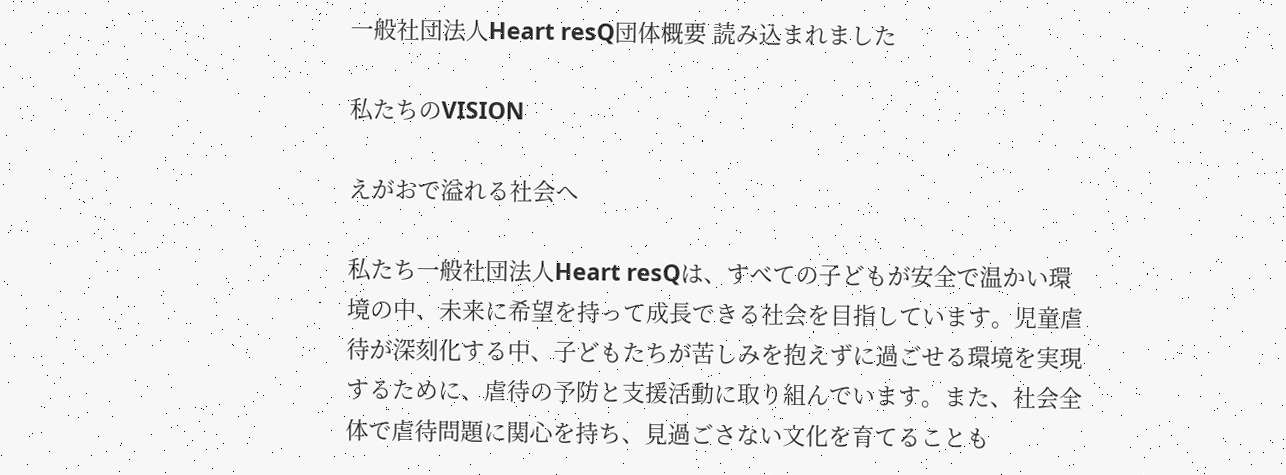一般社団法人Heart resQ団体概要 読み込まれました

私たちのVISION

えがおで溢れる社会へ

私たち一般社団法人Heart resQは、すべての子どもが安全で温かい環境の中、未来に希望を持って成長できる社会を目指しています。児童虐待が深刻化する中、子どもたちが苦しみを抱えずに過ごせる環境を実現するために、虐待の予防と支援活動に取り組んでいます。また、社会全体で虐待問題に関心を持ち、見過ごさない文化を育てることも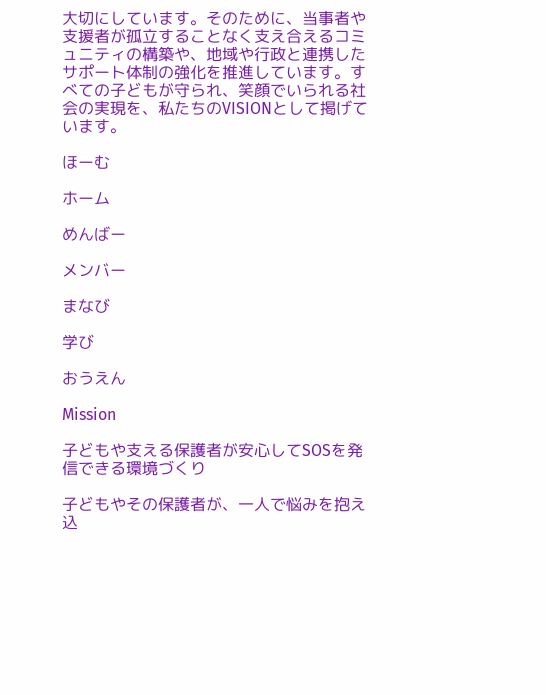大切にしています。そのために、当事者や支援者が孤立することなく支え合えるコミュニティの構築や、地域や行政と連携したサポート体制の強化を推進しています。すべての子どもが守られ、笑顔でいられる社会の実現を、私たちのVISIONとして掲げています。

ほーむ

ホーム

めんばー

メンバー

まなび

学び

おうえん

Mission

子どもや支える保護者が安心してSOSを発信できる環境づくり

子どもやその保護者が、一人で悩みを抱え込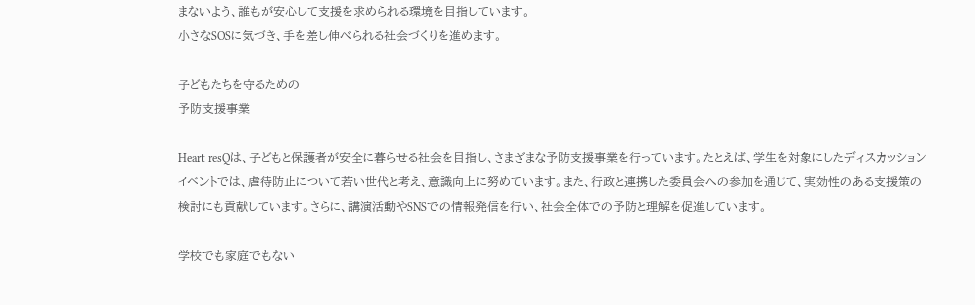まないよう、誰もが安心して支援を求められる環境を目指しています。
小さなSOSに気づき、手を差し伸べられる社会づくりを進めます。

子どもたちを守るための
予防支援事業

Heart resQは、子どもと保護者が安全に暮らせる社会を目指し、さまざまな予防支援事業を行っています。たとえば、学生を対象にしたディスカッションイベントでは、虐待防止について若い世代と考え、意識向上に努めています。また、行政と連携した委員会への参加を通じて、実効性のある支援策の検討にも貢献しています。さらに、講演活動やSNSでの情報発信を行い、社会全体での予防と理解を促進しています。

学校でも家庭でもない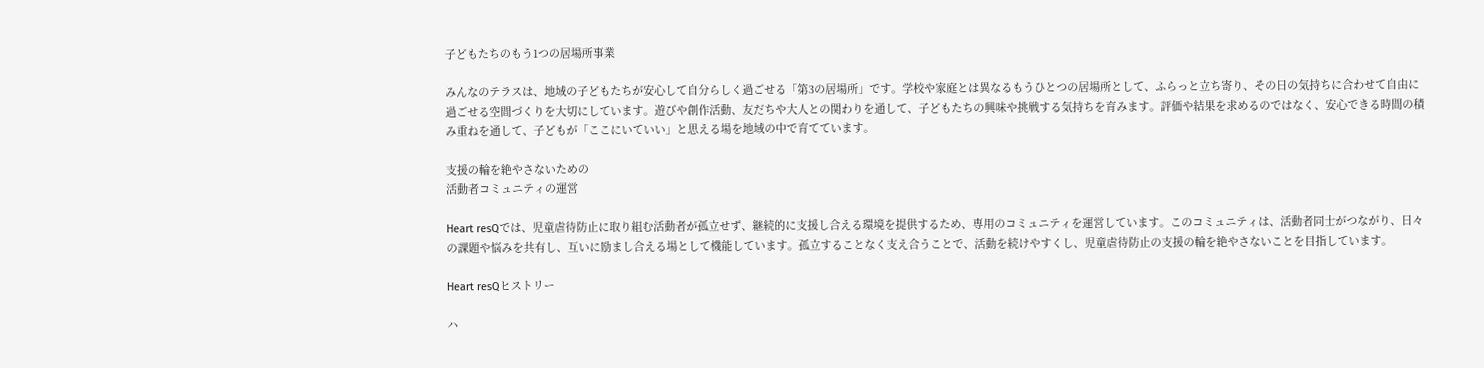子どもたちのもう1つの居場所事業

みんなのテラスは、地域の子どもたちが安心して自分らしく過ごせる「第3の居場所」です。学校や家庭とは異なるもうひとつの居場所として、ふらっと立ち寄り、その日の気持ちに合わせて自由に過ごせる空間づくりを大切にしています。遊びや創作活動、友だちや大人との関わりを通して、子どもたちの興味や挑戦する気持ちを育みます。評価や結果を求めるのではなく、安心できる時間の積み重ねを通して、子どもが「ここにいていい」と思える場を地域の中で育てています。

支援の輪を絶やさないための
活動者コミュニティの運営

Heart resQでは、児童虐待防止に取り組む活動者が孤立せず、継続的に支援し合える環境を提供するため、専用のコミュニティを運営しています。このコミュニティは、活動者同士がつながり、日々の課題や悩みを共有し、互いに励まし合える場として機能しています。孤立することなく支え合うことで、活動を続けやすくし、児童虐待防止の支援の輪を絶やさないことを目指しています。

Heart resQヒストリー

ハ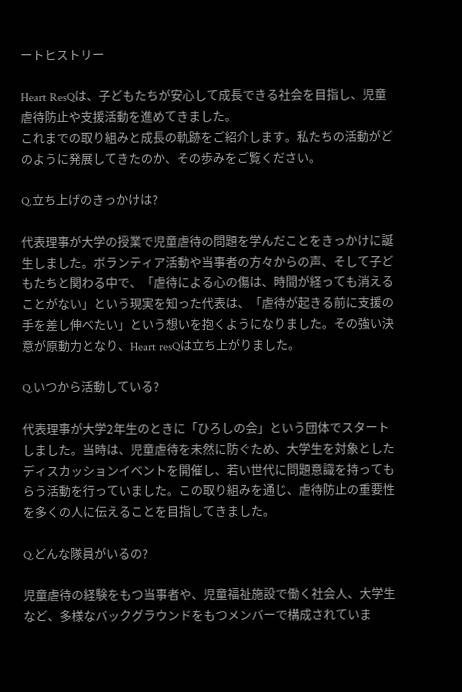ートヒストリー

Heart ResQは、子どもたちが安心して成長できる社会を目指し、児童虐待防止や支援活動を進めてきました。
これまでの取り組みと成長の軌跡をご紹介します。私たちの活動がどのように発展してきたのか、その歩みをご覧ください。

Q.立ち上げのきっかけは?

代表理事が大学の授業で児童虐待の問題を学んだことをきっかけに誕生しました。ボランティア活動や当事者の方々からの声、そして子どもたちと関わる中で、「虐待による心の傷は、時間が経っても消えることがない」という現実を知った代表は、「虐待が起きる前に支援の手を差し伸べたい」という想いを抱くようになりました。その強い決意が原動力となり、Heart resQは立ち上がりました。

Q.いつから活動している?

代表理事が大学2年生のときに「ひろしの会」という団体でスタートしました。当時は、児童虐待を未然に防ぐため、大学生を対象としたディスカッションイベントを開催し、若い世代に問題意識を持ってもらう活動を行っていました。この取り組みを通じ、虐待防止の重要性を多くの人に伝えることを目指してきました。

Q.どんな隊員がいるの?

児童虐待の経験をもつ当事者や、児童福祉施設で働く社会人、大学生など、多様なバックグラウンドをもつメンバーで構成されていま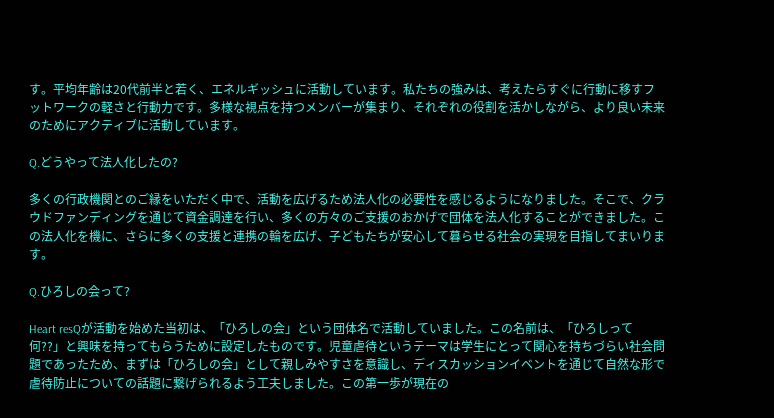す。平均年齢は20代前半と若く、エネルギッシュに活動しています。私たちの強みは、考えたらすぐに行動に移すフットワークの軽さと行動力です。多様な視点を持つメンバーが集まり、それぞれの役割を活かしながら、より良い未来のためにアクティブに活動しています。

Q.どうやって法人化したの?

多くの行政機関とのご縁をいただく中で、活動を広げるため法人化の必要性を感じるようになりました。そこで、クラウドファンディングを通じて資金調達を行い、多くの方々のご支援のおかげで団体を法人化することができました。この法人化を機に、さらに多くの支援と連携の輪を広げ、子どもたちが安心して暮らせる社会の実現を目指してまいります。

Q.ひろしの会って?

Heart resQが活動を始めた当初は、「ひろしの会」という団体名で活動していました。この名前は、「ひろしって何??」と興味を持ってもらうために設定したものです。児童虐待というテーマは学生にとって関心を持ちづらい社会問題であったため、まずは「ひろしの会」として親しみやすさを意識し、ディスカッションイベントを通じて自然な形で虐待防止についての話題に繋げられるよう工夫しました。この第一歩が現在の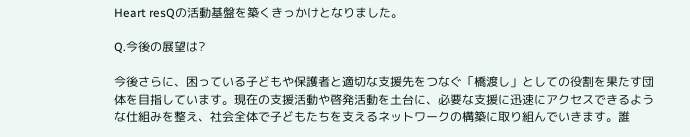Heart resQの活動基盤を築くきっかけとなりました。

Q.今後の展望は?

今後さらに、困っている子どもや保護者と適切な支援先をつなぐ「橋渡し」としての役割を果たす団体を目指しています。現在の支援活動や啓発活動を土台に、必要な支援に迅速にアクセスできるような仕組みを整え、社会全体で子どもたちを支えるネットワークの構築に取り組んでいきます。誰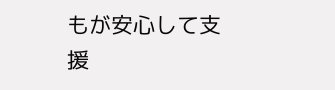もが安心して支援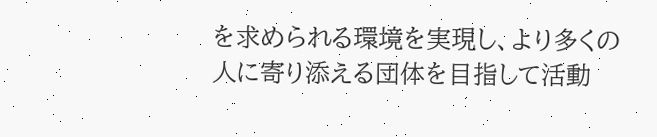を求められる環境を実現し、より多くの人に寄り添える団体を目指して活動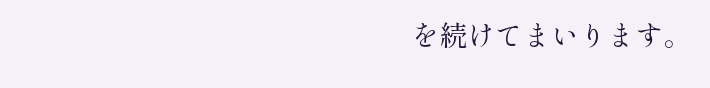を続けてまいります。